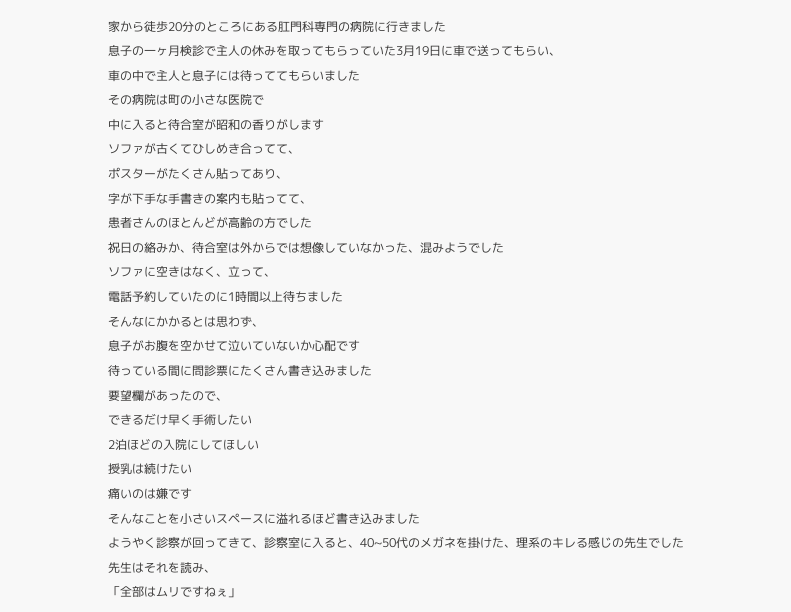家から徒歩20分のところにある肛門科専門の病院に行きました
息子の一ヶ月検診で主人の休みを取ってもらっていた3月19日に車で送ってもらい、
車の中で主人と息子には待っててもらいました
その病院は町の小さな医院で
中に入ると待合室が昭和の香りがします
ソファが古くてひしめき合ってて、
ポスターがたくさん貼ってあり、
字が下手な手書きの案内も貼ってて、
患者さんのほとんどが高齢の方でした
祝日の絡みか、待合室は外からでは想像していなかった、混みようでした
ソファに空きはなく、立って、
電話予約していたのに1時間以上待ちました
そんなにかかるとは思わず、
息子がお腹を空かせて泣いていないか心配です
待っている間に問診票にたくさん書き込みました
要望欄があったので、
できるだけ早く手術したい
2泊ほどの入院にしてほしい
授乳は続けたい
痛いのは嫌です
そんなことを小さいスペースに溢れるほど書き込みました
ようやく診察が回ってきて、診察室に入ると、40~50代のメガネを掛けた、理系のキレる感じの先生でした
先生はそれを読み、
「全部はムリですねぇ」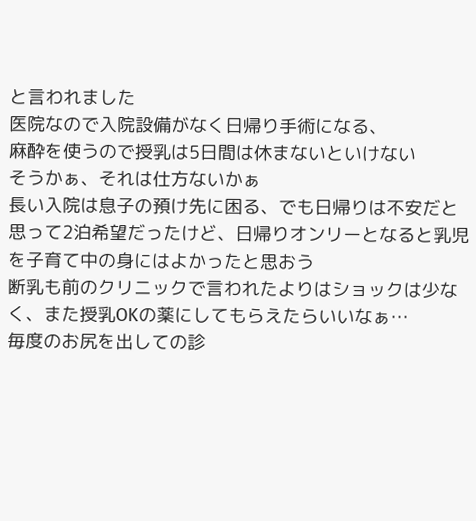と言われました
医院なので入院設備がなく日帰り手術になる、
麻酔を使うので授乳は5日間は休まないといけない
そうかぁ、それは仕方ないかぁ
長い入院は息子の預け先に困る、でも日帰りは不安だと思って2泊希望だったけど、日帰りオンリーとなると乳児を子育て中の身にはよかったと思おう
断乳も前のクリニックで言われたよりはショックは少なく、また授乳OKの薬にしてもらえたらいいなぁ…
毎度のお尻を出しての診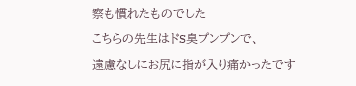察も慣れたものでした
こちらの先生はドS臭プンプンで、
遠慮なしにお尻に指が入り痛かったです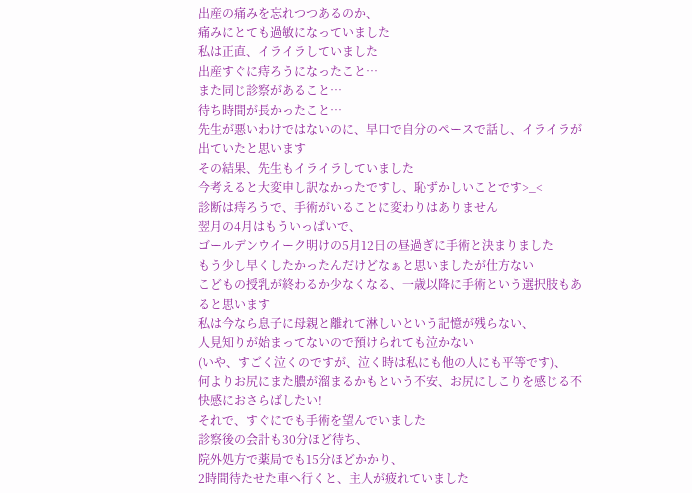出産の痛みを忘れつつあるのか、
痛みにとても過敏になっていました
私は正直、イライラしていました
出産すぐに痔ろうになったこと…
また同じ診察があること…
待ち時間が長かったこと…
先生が悪いわけではないのに、早口で自分のペースで話し、イライラが出ていたと思います
その結果、先生もイライラしていました
今考えると大変申し訳なかったですし、恥ずかしいことです>_<
診断は痔ろうで、手術がいることに変わりはありません
翌月の4月はもういっぱいで、
ゴールデンウイーク明けの5月12日の昼過ぎに手術と決まりました
もう少し早くしたかったんだけどなぁと思いましたが仕方ない
こどもの授乳が終わるか少なくなる、一歳以降に手術という選択肢もあると思います
私は今なら息子に母親と離れて淋しいという記憶が残らない、
人見知りが始まってないので預けられても泣かない
(いや、すごく泣くのですが、泣く時は私にも他の人にも平等です)、
何よりお尻にまた膿が溜まるかもという不安、お尻にしこりを感じる不快感におさらばしたい!
それで、すぐにでも手術を望んでいました
診察後の会計も30分ほど待ち、
院外処方で薬局でも15分ほどかかり、
2時間待たせた車へ行くと、主人が疲れていました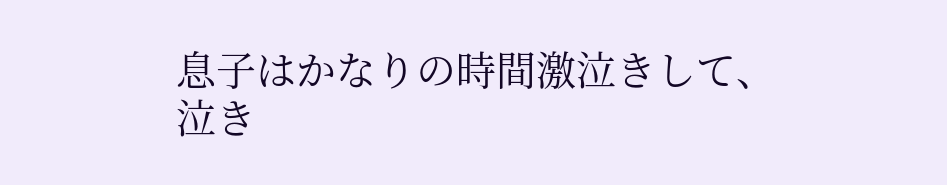息子はかなりの時間激泣きして、
泣き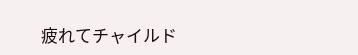疲れてチャイルド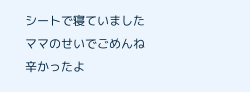シートで寝ていました
ママのせいでごめんね
辛かったよ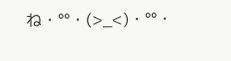ね・°°・(>_<)・°°・